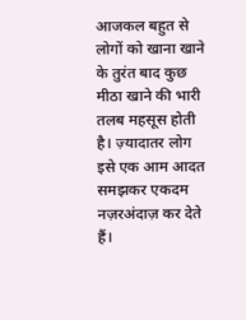आजकल बहुत से लोगों को खाना खाने के तुरंत बाद कुछ मीठा खाने की भारी तलब महसूस होती है। ज़्यादातर लोग इसे एक आम आदत समझकर एकदम नज़रअंदाज़ कर देते हैं।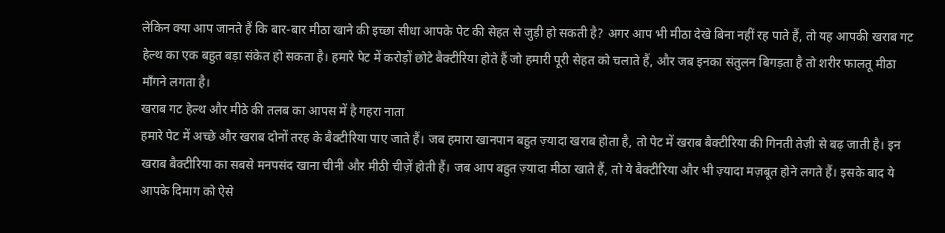लेकिन क्या आप जानते हैं कि बार-बार मीठा खाने की इच्छा सीधा आपके पेट की सेहत से जुड़ी हो सकती है? अगर आप भी मीठा देखे बिना नहीं रह पाते हैं, तो यह आपकी खराब गट हेल्थ का एक बहुत बड़ा संकेत हो सकता है। हमारे पेट में करोड़ों छोटे बैक्टीरिया होते हैं जो हमारी पूरी सेहत को चलाते हैं, और जब इनका संतुलन बिगड़ता है तो शरीर फालतू मीठा माँगने लगता है।
खराब गट हेल्थ और मीठे की तलब का आपस में है गहरा नाता
हमारे पेट में अच्छे और खराब दोनों तरह के बैक्टीरिया पाए जाते हैं। जब हमारा खानपान बहुत ज़्यादा खराब होता है, तो पेट में खराब बैक्टीरिया की गिनती तेज़ी से बढ़ जाती है। इन खराब बैक्टीरिया का सबसे मनपसंद खाना चीनी और मीठी चीज़ें होती हैं। जब आप बहुत ज़्यादा मीठा खाते हैं, तो ये बैक्टीरिया और भी ज़्यादा मज़बूत होने लगते हैं। इसके बाद ये आपके दिमाग को ऐसे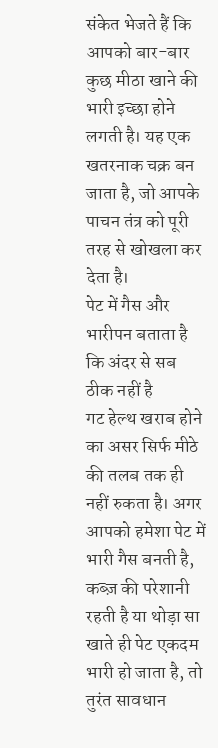संकेत भेजते हैं कि आपको बार-बार कुछ मीठा खाने की भारी इच्छा होने लगती है। यह एक खतरनाक चक्र बन जाता है, जो आपके पाचन तंत्र को पूरी तरह से खोखला कर देता है।
पेट में गैस और भारीपन बताता है कि अंदर से सब ठीक नहीं है
गट हेल्थ खराब होने का असर सिर्फ मीठे की तलब तक ही नहीं रुकता है। अगर आपको हमेशा पेट में भारी गैस बनती है, कब्ज़ की परेशानी रहती है या थोड़ा सा खाते ही पेट एकदम भारी हो जाता है, तो तुरंत सावधान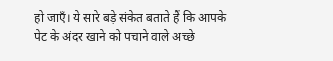हो जाएँ। ये सारे बड़े संकेत बताते हैं कि आपके पेट के अंदर खाने को पचाने वाले अच्छे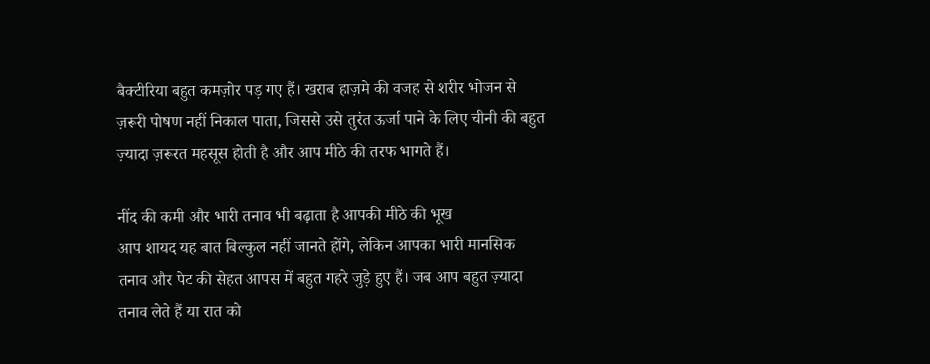बैक्टीरिया बहुत कमज़ोर पड़ गए हैं। खराब हाज़मे की वजह से शरीर भोजन से ज़रूरी पोषण नहीं निकाल पाता, जिससे उसे तुरंत ऊर्जा पाने के लिए चीनी की बहुत ज़्यादा ज़रूरत महसूस होती है और आप मीठे की तरफ भागते हैं।

नींद की कमी और भारी तनाव भी बढ़ाता है आपकी मीठे की भूख
आप शायद यह बात बिल्कुल नहीं जानते होंगे, लेकिन आपका भारी मानसिक तनाव और पेट की सेहत आपस में बहुत गहरे जुड़े हुए हैं। जब आप बहुत ज़्यादा तनाव लेते हैं या रात को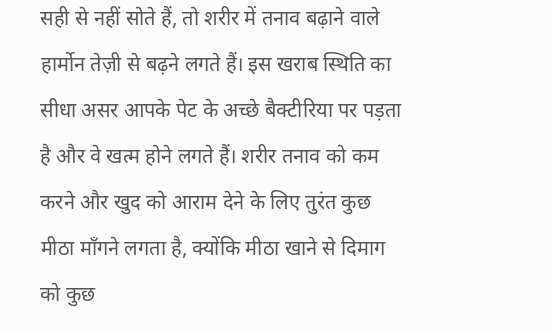सही से नहीं सोते हैं, तो शरीर में तनाव बढ़ाने वाले हार्मोन तेज़ी से बढ़ने लगते हैं। इस खराब स्थिति का सीधा असर आपके पेट के अच्छे बैक्टीरिया पर पड़ता है और वे खत्म होने लगते हैं। शरीर तनाव को कम करने और खुद को आराम देने के लिए तुरंत कुछ मीठा माँगने लगता है, क्योंकि मीठा खाने से दिमाग को कुछ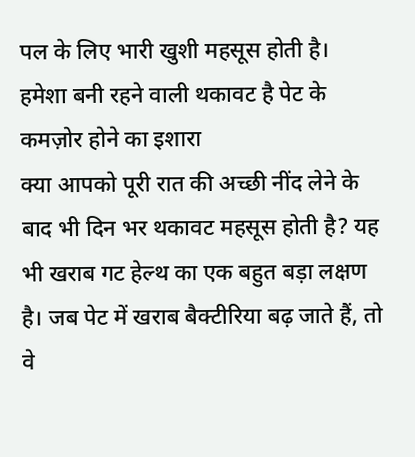पल के लिए भारी खुशी महसूस होती है।
हमेशा बनी रहने वाली थकावट है पेट के कमज़ोर होने का इशारा
क्या आपको पूरी रात की अच्छी नींद लेने के बाद भी दिन भर थकावट महसूस होती है? यह भी खराब गट हेल्थ का एक बहुत बड़ा लक्षण है। जब पेट में खराब बैक्टीरिया बढ़ जाते हैं, तो वे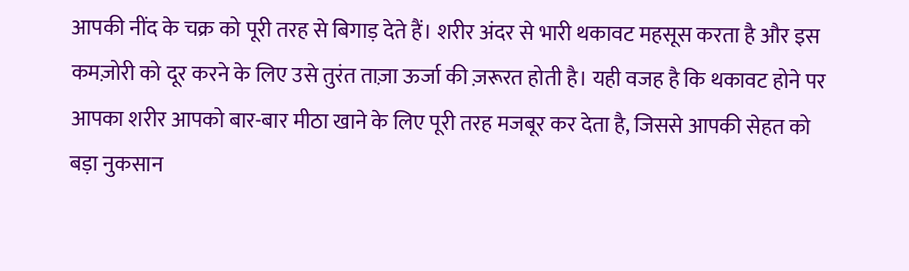आपकी नींद के चक्र को पूरी तरह से बिगाड़ देते हैं। शरीर अंदर से भारी थकावट महसूस करता है और इस कमज़ोरी को दूर करने के लिए उसे तुरंत ताज़ा ऊर्जा की ज़रूरत होती है। यही वजह है कि थकावट होने पर आपका शरीर आपको बार-बार मीठा खाने के लिए पूरी तरह मजबूर कर देता है, जिससे आपकी सेहत को बड़ा नुकसान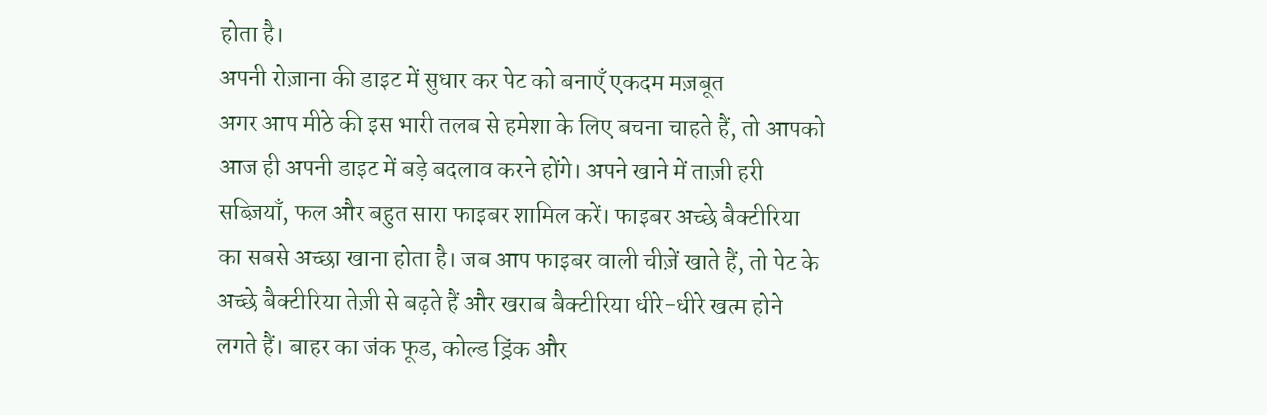होता है।
अपनी रोज़ाना की डाइट में सुधार कर पेट को बनाएँ एकदम मज़बूत
अगर आप मीठे की इस भारी तलब से हमेशा के लिए बचना चाहते हैं, तो आपको आज ही अपनी डाइट में बड़े बदलाव करने होंगे। अपने खाने में ताज़ी हरी सब्ज़ियाँ, फल और बहुत सारा फाइबर शामिल करें। फाइबर अच्छे बैक्टीरिया का सबसे अच्छा खाना होता है। जब आप फाइबर वाली चीज़ें खाते हैं, तो पेट के अच्छे बैक्टीरिया तेज़ी से बढ़ते हैं और खराब बैक्टीरिया धीरे-धीरे खत्म होने लगते हैं। बाहर का जंक फूड, कोल्ड ड्रिंक और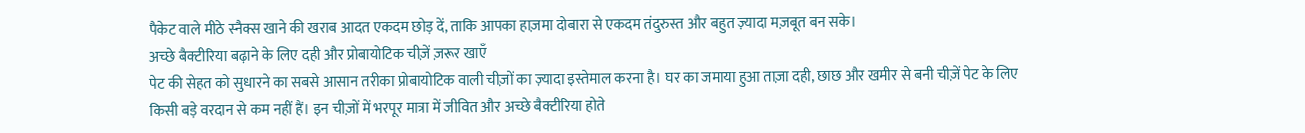पैकेट वाले मीठे स्नैक्स खाने की खराब आदत एकदम छोड़ दें, ताकि आपका हाज़मा दोबारा से एकदम तंदुरुस्त और बहुत ज़्यादा मज़बूत बन सके।
अच्छे बैक्टीरिया बढ़ाने के लिए दही और प्रोबायोटिक चीज़ें ज़रूर खाएँ
पेट की सेहत को सुधारने का सबसे आसान तरीका प्रोबायोटिक वाली चीज़ों का ज़्यादा इस्तेमाल करना है। घर का जमाया हुआ ताज़ा दही, छाछ और खमीर से बनी चीज़ें पेट के लिए किसी बड़े वरदान से कम नहीं हैं। इन चीज़ों में भरपूर मात्रा में जीवित और अच्छे बैक्टीरिया होते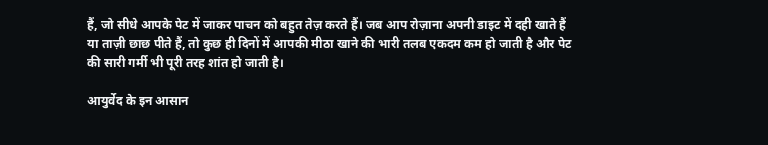हैं, जो सीधे आपके पेट में जाकर पाचन को बहुत तेज़ करते हैं। जब आप रोज़ाना अपनी डाइट में दही खाते हैं या ताज़ी छाछ पीते हैं, तो कुछ ही दिनों में आपकी मीठा खाने की भारी तलब एकदम कम हो जाती है और पेट की सारी गर्मी भी पूरी तरह शांत हो जाती है।

आयुर्वेद के इन आसान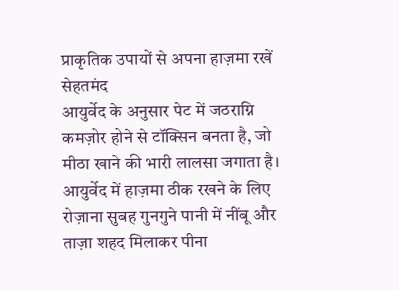प्राकृतिक उपायों से अपना हाज़मा रखें सेहतमंद
आयुर्वेद के अनुसार पेट में जठराग्नि कमज़ोर होने से टॉक्सिन बनता है, जो मीठा खाने की भारी लालसा जगाता है। आयुर्वेद में हाज़मा ठीक रखने के लिए रोज़ाना सुबह गुनगुने पानी में नींबू और ताज़ा शहद मिलाकर पीना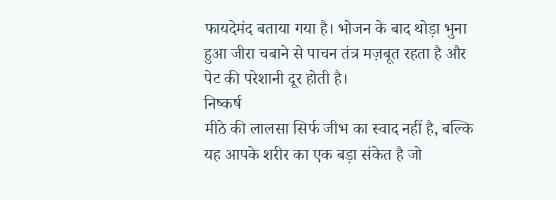फायदेमंद बताया गया है। भोजन के बाद थोड़ा भुना हुआ जीरा चबाने से पाचन तंत्र मज़बूत रहता है और पेट की परेशानी दूर होती है।
निष्कर्ष
मीठे की लालसा सिर्फ जीभ का स्वाद नहीं है, बल्कि यह आपके शरीर का एक बड़ा संकेत है जो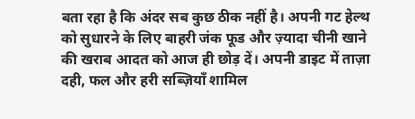बता रहा है कि अंदर सब कुछ ठीक नहीं है। अपनी गट हेल्थ को सुधारने के लिए बाहरी जंक फूड और ज़्यादा चीनी खाने की खराब आदत को आज ही छोड़ दें। अपनी डाइट में ताज़ा दही, फल और हरी सब्ज़ियाँ शामिल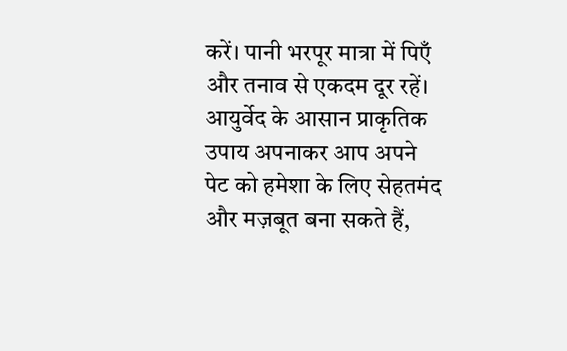करें। पानी भरपूर मात्रा में पिएँ और तनाव से एकदम दूर रहें। आयुर्वेद के आसान प्राकृतिक उपाय अपनाकर आप अपने पेट को हमेशा के लिए सेहतमंद और मज़बूत बना सकते हैं,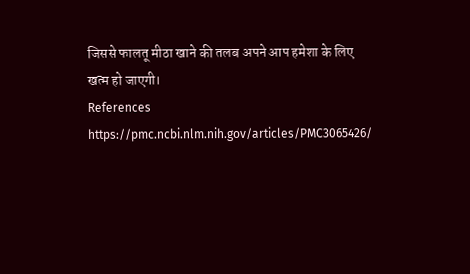जिससे फालतू मीठा खाने की तलब अपने आप हमेशा के लिए खत्म हो जाएगी।
References
https://pmc.ncbi.nlm.nih.gov/articles/PMC3065426/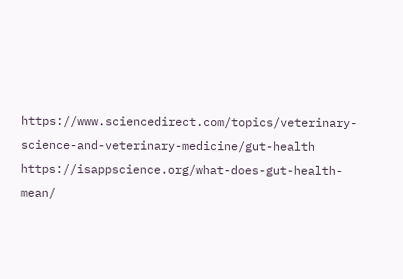https://www.sciencedirect.com/topics/veterinary-science-and-veterinary-medicine/gut-health
https://isappscience.org/what-does-gut-health-mean/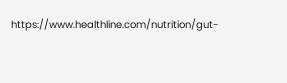https://www.healthline.com/nutrition/gut-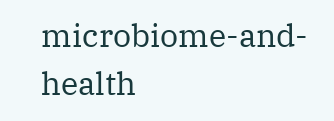microbiome-and-health